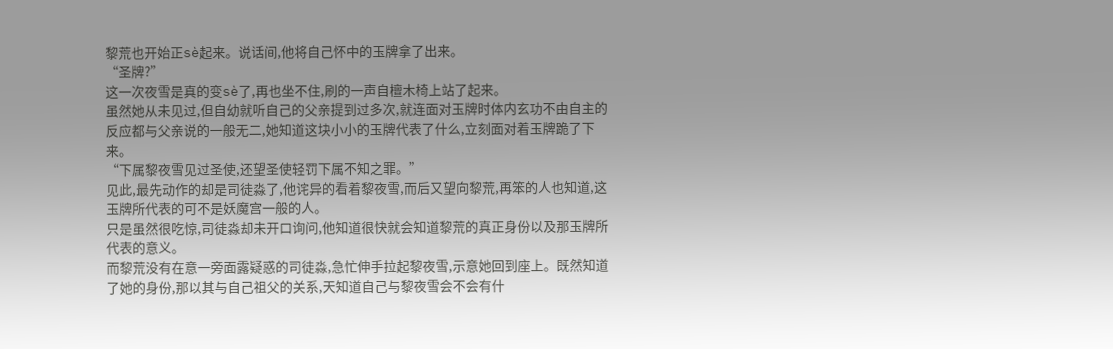黎荒也开始正sè起来。说话间,他将自己怀中的玉牌拿了出来。
“圣牌?”
这一次夜雪是真的变sè了,再也坐不住,刷的一声自檀木椅上站了起来。
虽然她从未见过,但自幼就听自己的父亲提到过多次,就连面对玉牌时体内玄功不由自主的反应都与父亲说的一般无二,她知道这块小小的玉牌代表了什么,立刻面对着玉牌跪了下来。
“下属黎夜雪见过圣使,还望圣使轻罚下属不知之罪。”
见此,最先动作的却是司徒淼了,他诧异的看着黎夜雪,而后又望向黎荒,再笨的人也知道,这玉牌所代表的可不是妖魔宫一般的人。
只是虽然很吃惊,司徒淼却未开口询问,他知道很快就会知道黎荒的真正身份以及那玉牌所代表的意义。
而黎荒没有在意一旁面露疑惑的司徒淼,急忙伸手拉起黎夜雪,示意她回到座上。既然知道了她的身份,那以其与自己祖父的关系,天知道自己与黎夜雪会不会有什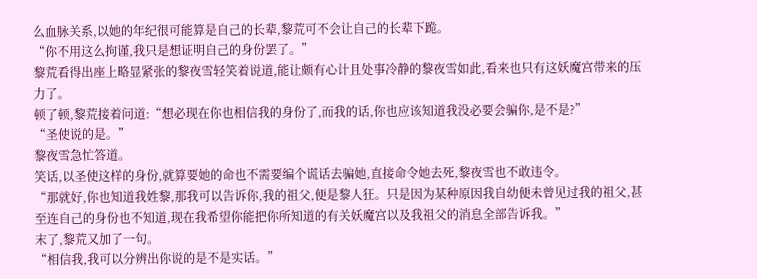么血脉关系,以她的年纪很可能算是自己的长辈,黎荒可不会让自己的长辈下跪。
“你不用这么拘谨,我只是想证明自己的身份罢了。”
黎荒看得出座上略显紧张的黎夜雪轻笑着说道,能让颇有心计且处事冷静的黎夜雪如此,看来也只有这妖魔宫带来的压力了。
顿了顿,黎荒接着问道:“想必现在你也相信我的身份了,而我的话,你也应该知道我没必要会骗你,是不是?”
“圣使说的是。”
黎夜雪急忙答道。
笑话,以圣使这样的身份,就算要她的命也不需要编个谎话去骗她,直接命令她去死,黎夜雪也不敢违令。
“那就好,你也知道我姓黎,那我可以告诉你,我的祖父,便是黎人狂。只是因为某种原因我自幼便未曾见过我的祖父,甚至连自己的身份也不知道,现在我希望你能把你所知道的有关妖魔宫以及我祖父的消息全部告诉我。”
末了,黎荒又加了一句。
“相信我,我可以分辨出你说的是不是实话。”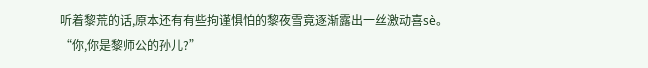听着黎荒的话,原本还有有些拘谨惧怕的黎夜雪竟逐渐露出一丝激动喜sè。
“你,你是黎师公的孙儿?”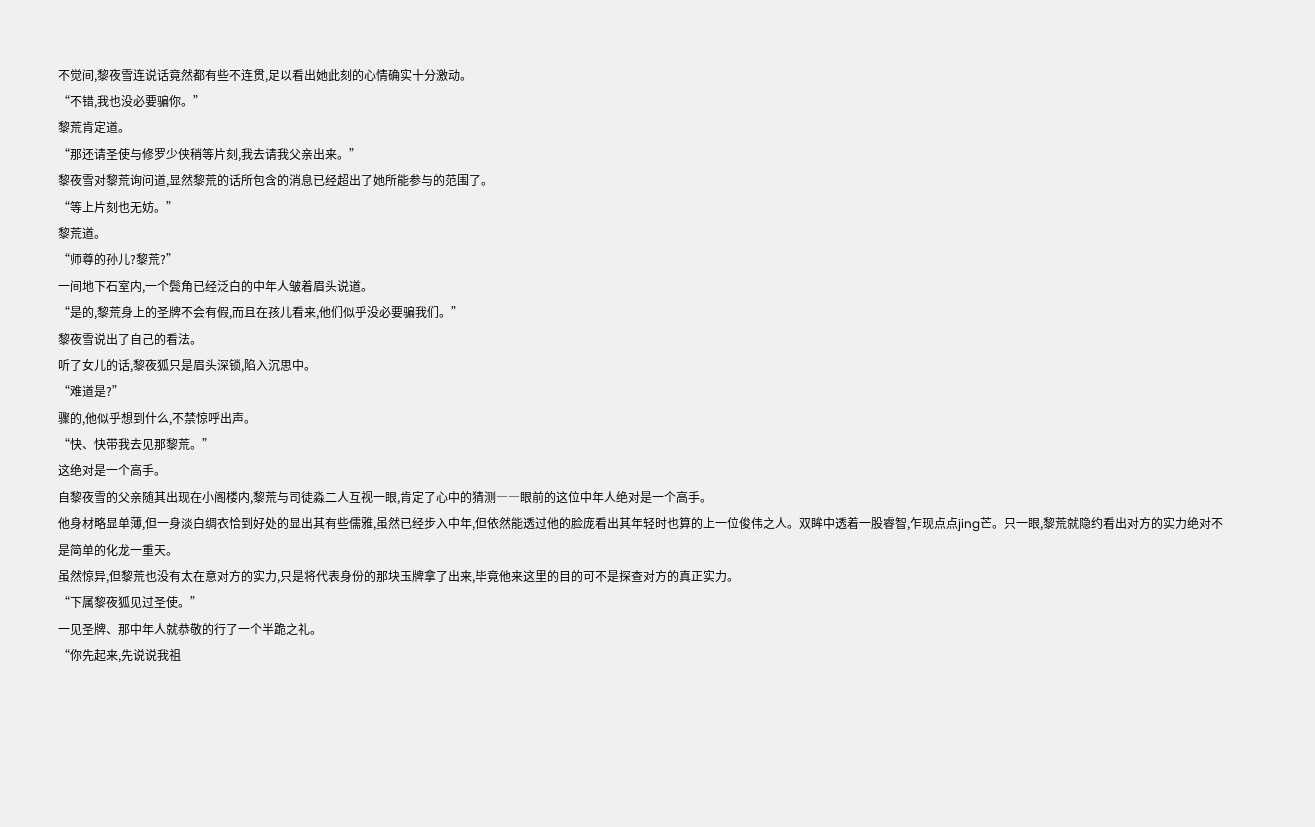不觉间,黎夜雪连说话竟然都有些不连贯,足以看出她此刻的心情确实十分激动。
“不错,我也没必要骗你。”
黎荒肯定道。
“那还请圣使与修罗少侠稍等片刻,我去请我父亲出来。”
黎夜雪对黎荒询问道,显然黎荒的话所包含的消息已经超出了她所能参与的范围了。
“等上片刻也无妨。”
黎荒道。
“师尊的孙儿?黎荒?”
一间地下石室内,一个鬓角已经泛白的中年人皱着眉头说道。
“是的,黎荒身上的圣牌不会有假,而且在孩儿看来,他们似乎没必要骗我们。”
黎夜雪说出了自己的看法。
听了女儿的话,黎夜狐只是眉头深锁,陷入沉思中。
“难道是?”
骤的,他似乎想到什么,不禁惊呼出声。
“快、快带我去见那黎荒。”
这绝对是一个高手。
自黎夜雪的父亲随其出现在小阁楼内,黎荒与司徒淼二人互视一眼,肯定了心中的猜测――眼前的这位中年人绝对是一个高手。
他身材略显单薄,但一身淡白绸衣恰到好处的显出其有些儒雅,虽然已经步入中年,但依然能透过他的脸庞看出其年轻时也算的上一位俊伟之人。双眸中透着一股睿智,乍现点点jing芒。只一眼,黎荒就隐约看出对方的实力绝对不是简单的化龙一重天。
虽然惊异,但黎荒也没有太在意对方的实力,只是将代表身份的那块玉牌拿了出来,毕竟他来这里的目的可不是探查对方的真正实力。
“下属黎夜狐见过圣使。”
一见圣牌、那中年人就恭敬的行了一个半跪之礼。
“你先起来,先说说我祖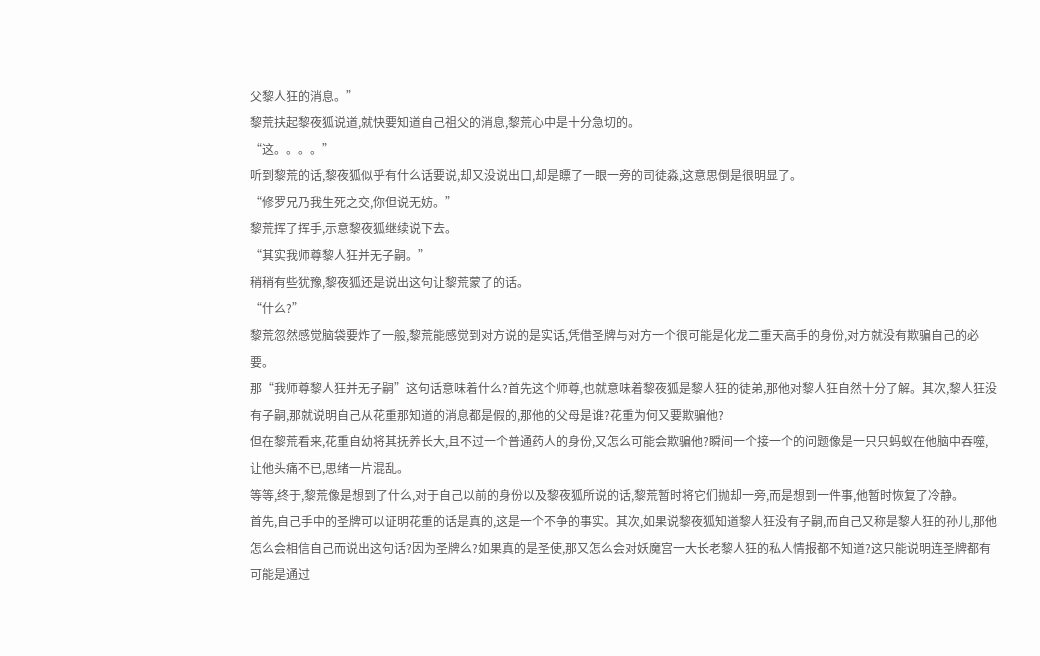父黎人狂的消息。”
黎荒扶起黎夜狐说道,就快要知道自己祖父的消息,黎荒心中是十分急切的。
“这。。。。”
听到黎荒的话,黎夜狐似乎有什么话要说,却又没说出口,却是瞟了一眼一旁的司徒淼,这意思倒是很明显了。
“修罗兄乃我生死之交,你但说无妨。”
黎荒挥了挥手,示意黎夜狐继续说下去。
“其实我师尊黎人狂并无子嗣。”
稍稍有些犹豫,黎夜狐还是说出这句让黎荒蒙了的话。
“什么?”
黎荒忽然感觉脑袋要炸了一般,黎荒能感觉到对方说的是实话,凭借圣牌与对方一个很可能是化龙二重天高手的身份,对方就没有欺骗自己的必要。
那“我师尊黎人狂并无子嗣”这句话意味着什么?首先这个师尊,也就意味着黎夜狐是黎人狂的徒弟,那他对黎人狂自然十分了解。其次,黎人狂没有子嗣,那就说明自己从花重那知道的消息都是假的,那他的父母是谁?花重为何又要欺骗他?
但在黎荒看来,花重自幼将其抚养长大,且不过一个普通药人的身份,又怎么可能会欺骗他?瞬间一个接一个的问题像是一只只蚂蚁在他脑中吞噬,让他头痛不已,思绪一片混乱。
等等,终于,黎荒像是想到了什么,对于自己以前的身份以及黎夜狐所说的话,黎荒暂时将它们抛却一旁,而是想到一件事,他暂时恢复了冷静。
首先,自己手中的圣牌可以证明花重的话是真的,这是一个不争的事实。其次,如果说黎夜狐知道黎人狂没有子嗣,而自己又称是黎人狂的孙儿,那他怎么会相信自己而说出这句话?因为圣牌么?如果真的是圣使,那又怎么会对妖魔宫一大长老黎人狂的私人情报都不知道?这只能说明连圣牌都有可能是通过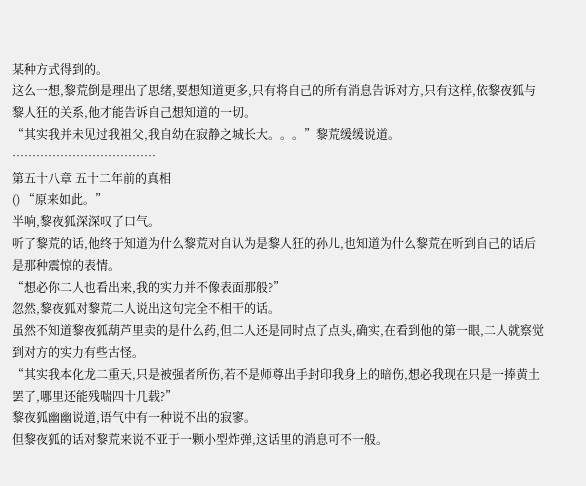某种方式得到的。
这么一想,黎荒倒是理出了思绪,要想知道更多,只有将自己的所有消息告诉对方,只有这样,依黎夜狐与黎人狂的关系,他才能告诉自己想知道的一切。
“其实我并未见过我祖父,我自幼在寂静之城长大。。。”黎荒缓缓说道。
………………………………
第五十八章 五十二年前的真相
() “原来如此。”
半响,黎夜狐深深叹了口气。
听了黎荒的话,他终于知道为什么黎荒对自认为是黎人狂的孙儿,也知道为什么黎荒在听到自己的话后是那种震惊的表情。
“想必你二人也看出来,我的实力并不像表面那般?”
忽然,黎夜狐对黎荒二人说出这句完全不相干的话。
虽然不知道黎夜狐葫芦里卖的是什么药,但二人还是同时点了点头,确实,在看到他的第一眼,二人就察觉到对方的实力有些古怪。
“其实我本化龙二重天,只是被强者所伤,若不是师尊出手封印我身上的暗伤,想必我现在只是一捧黄土罢了,哪里还能残喘四十几载?”
黎夜狐幽幽说道,语气中有一种说不出的寂寥。
但黎夜狐的话对黎荒来说不亚于一颗小型炸弹,这话里的消息可不一般。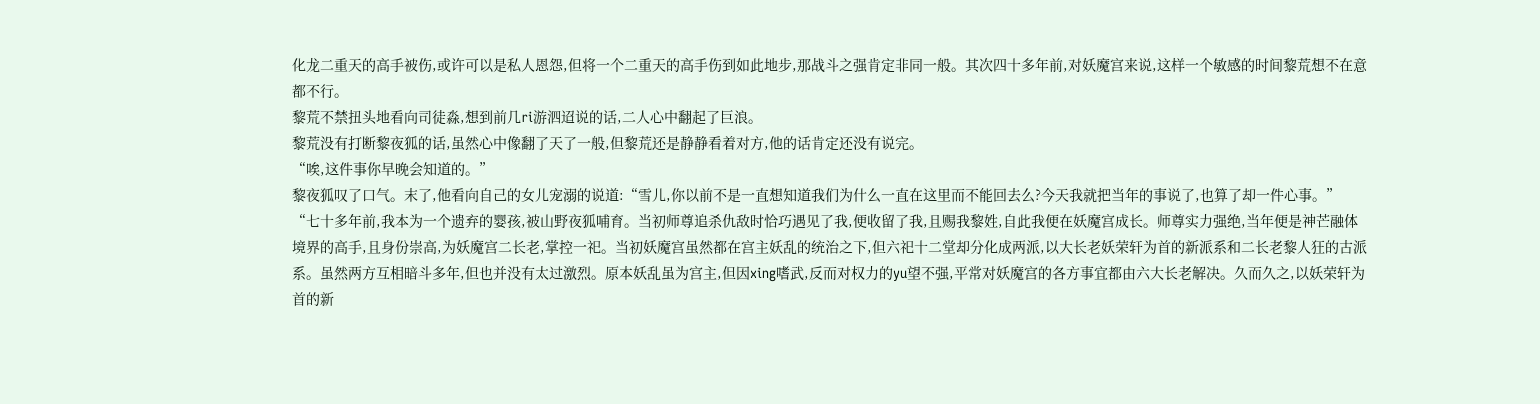化龙二重天的高手被伤,或许可以是私人恩怨,但将一个二重天的高手伤到如此地步,那战斗之强肯定非同一般。其次四十多年前,对妖魔宫来说,这样一个敏感的时间黎荒想不在意都不行。
黎荒不禁扭头地看向司徒淼,想到前几ri游泗迢说的话,二人心中翻起了巨浪。
黎荒没有打断黎夜狐的话,虽然心中像翻了天了一般,但黎荒还是静静看着对方,他的话肯定还没有说完。
“唉,这件事你早晚会知道的。”
黎夜狐叹了口气。末了,他看向自己的女儿宠溺的说道:“雪儿,你以前不是一直想知道我们为什么一直在这里而不能回去么?今天我就把当年的事说了,也算了却一件心事。”
“七十多年前,我本为一个遗弃的婴孩,被山野夜狐哺育。当初师尊追杀仇敌时恰巧遇见了我,便收留了我,且赐我黎姓,自此我便在妖魔宫成长。师尊实力强绝,当年便是神芒融体境界的高手,且身份崇高,为妖魔宫二长老,掌控一祀。当初妖魔宫虽然都在宫主妖乱的统治之下,但六祀十二堂却分化成两派,以大长老妖荣轩为首的新派系和二长老黎人狂的古派系。虽然两方互相暗斗多年,但也并没有太过激烈。原本妖乱虽为宫主,但因xing嗜武,反而对权力的yu望不强,平常对妖魔宫的各方事宜都由六大长老解决。久而久之,以妖荣轩为首的新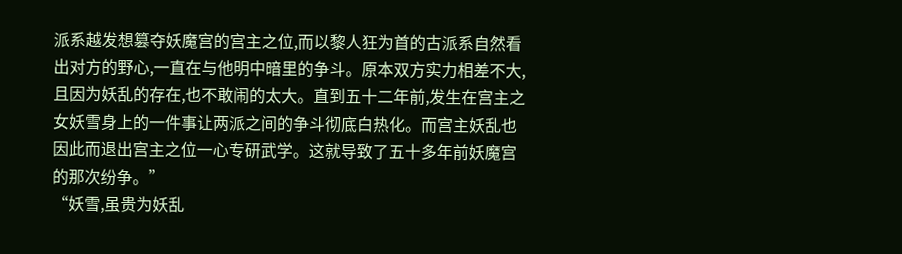派系越发想篡夺妖魔宫的宫主之位,而以黎人狂为首的古派系自然看出对方的野心,一直在与他明中暗里的争斗。原本双方实力相差不大,且因为妖乱的存在,也不敢闹的太大。直到五十二年前,发生在宫主之女妖雪身上的一件事让两派之间的争斗彻底白热化。而宫主妖乱也因此而退出宫主之位一心专研武学。这就导致了五十多年前妖魔宫的那次纷争。”
“妖雪,虽贵为妖乱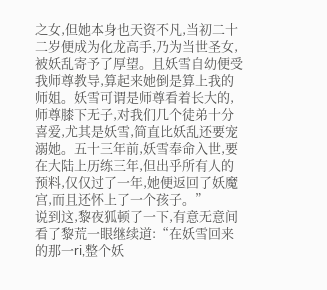之女,但她本身也天资不凡,当初二十二岁便成为化龙高手,乃为当世圣女,被妖乱寄予了厚望。且妖雪自幼便受我师尊教导,算起来她倒是算上我的师姐。妖雪可谓是师尊看着长大的,师尊膝下无子,对我们几个徒弟十分喜爱,尤其是妖雪,简直比妖乱还要宠溺她。五十三年前,妖雪奉命入世,要在大陆上历练三年,但出乎所有人的预料,仅仅过了一年,她便返回了妖魔宫,而且还怀上了一个孩子。”
说到这,黎夜狐顿了一下,有意无意间看了黎荒一眼继续道:“在妖雪回来的那一ri,整个妖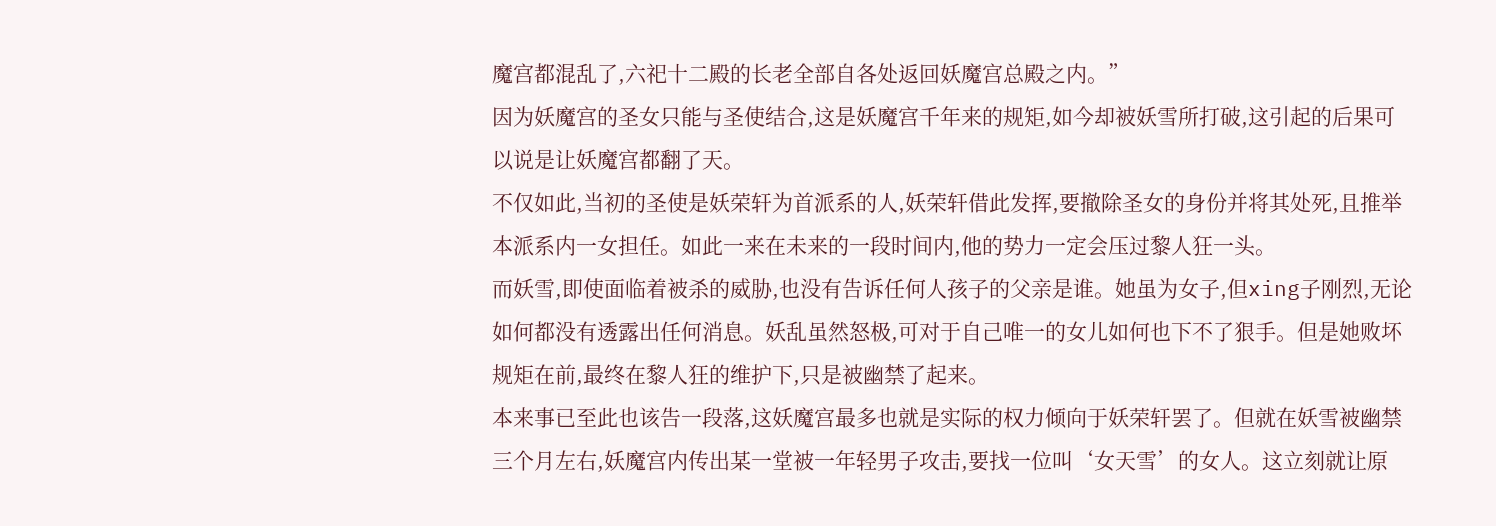魔宫都混乱了,六祀十二殿的长老全部自各处返回妖魔宫总殿之内。”
因为妖魔宫的圣女只能与圣使结合,这是妖魔宫千年来的规矩,如今却被妖雪所打破,这引起的后果可以说是让妖魔宫都翻了天。
不仅如此,当初的圣使是妖荣轩为首派系的人,妖荣轩借此发挥,要撤除圣女的身份并将其处死,且推举本派系内一女担任。如此一来在未来的一段时间内,他的势力一定会压过黎人狂一头。
而妖雪,即使面临着被杀的威胁,也没有告诉任何人孩子的父亲是谁。她虽为女子,但xing子刚烈,无论如何都没有透露出任何消息。妖乱虽然怒极,可对于自己唯一的女儿如何也下不了狠手。但是她败坏规矩在前,最终在黎人狂的维护下,只是被幽禁了起来。
本来事已至此也该告一段落,这妖魔宫最多也就是实际的权力倾向于妖荣轩罢了。但就在妖雪被幽禁三个月左右,妖魔宫内传出某一堂被一年轻男子攻击,要找一位叫‘女天雪’的女人。这立刻就让原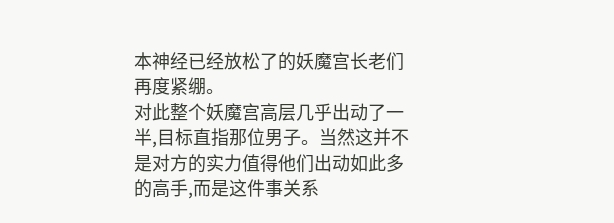本神经已经放松了的妖魔宫长老们再度紧绷。
对此整个妖魔宫高层几乎出动了一半,目标直指那位男子。当然这并不是对方的实力值得他们出动如此多的高手,而是这件事关系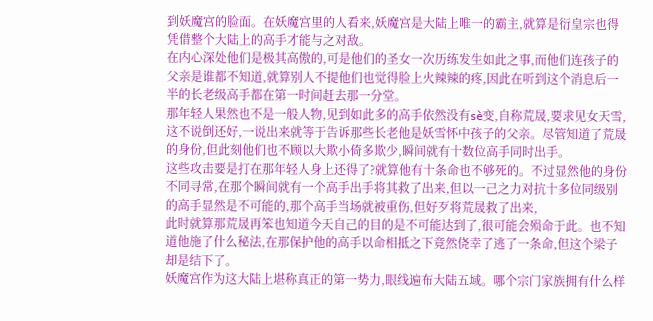到妖魔宫的脸面。在妖魔宫里的人看来,妖魔宫是大陆上唯一的霸主,就算是衍皇宗也得凭借整个大陆上的高手才能与之对敌。
在内心深处他们是极其高傲的,可是他们的圣女一次历练发生如此之事,而他们连孩子的父亲是谁都不知道,就算别人不提他们也觉得脸上火辣辣的疼,因此在听到这个消息后一半的长老级高手都在第一时间赶去那一分堂。
那年轻人果然也不是一般人物,见到如此多的高手依然没有sè变,自称荒晟,要求见女天雪,这不说倒还好,一说出来就等于告诉那些长老他是妖雪怀中孩子的父亲。尽管知道了荒晟的身份,但此刻他们也不顾以大欺小倚多欺少,瞬间就有十数位高手同时出手。
这些攻击要是打在那年轻人身上还得了?就算他有十条命也不够死的。不过显然他的身份不同寻常,在那个瞬间就有一个高手出手将其救了出来,但以一己之力对抗十多位同级别的高手显然是不可能的,那个高手当场就被重伤,但好歹将荒晟救了出来,
此时就算那荒晟再笨也知道今天自己的目的是不可能达到了,很可能会殒命于此。也不知道他施了什么秘法,在那保护他的高手以命相抵之下竟然侥幸了逃了一条命,但这个梁子却是结下了。
妖魔宫作为这大陆上堪称真正的第一势力,眼线遍布大陆五域。哪个宗门家族拥有什么样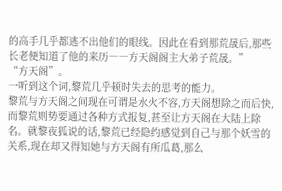的高手几乎都逃不出他们的眼线。因此在看到那荒晟后,那些长老便知道了他的来历――方天阁阁主大弟子荒晟。”
“方天阁”。
一听到这个词,黎荒几乎顿时失去的思考的能力。
黎荒与方天阁之间现在可谓是水火不容,方天阁想除之而后快,而黎荒则势要通过各种方式报复,甚至让方天阁在大陆上除名。就黎夜狐说的话,黎荒已经隐约感觉到自己与那个妖雪的关系,现在却又得知她与方天阁有所瓜葛,那么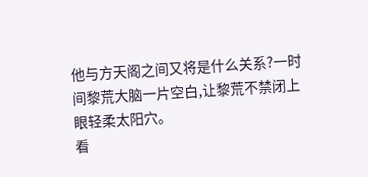他与方天阁之间又将是什么关系?一时间黎荒大脑一片空白,让黎荒不禁闭上眼轻柔太阳穴。
看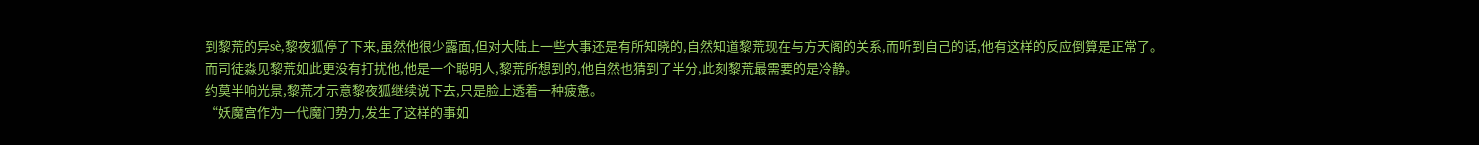到黎荒的异sè,黎夜狐停了下来,虽然他很少露面,但对大陆上一些大事还是有所知晓的,自然知道黎荒现在与方天阁的关系,而听到自己的话,他有这样的反应倒算是正常了。
而司徒淼见黎荒如此更没有打扰他,他是一个聪明人,黎荒所想到的,他自然也猜到了半分,此刻黎荒最需要的是冷静。
约莫半响光景,黎荒才示意黎夜狐继续说下去,只是脸上透着一种疲惫。
“妖魔宫作为一代魔门势力,发生了这样的事如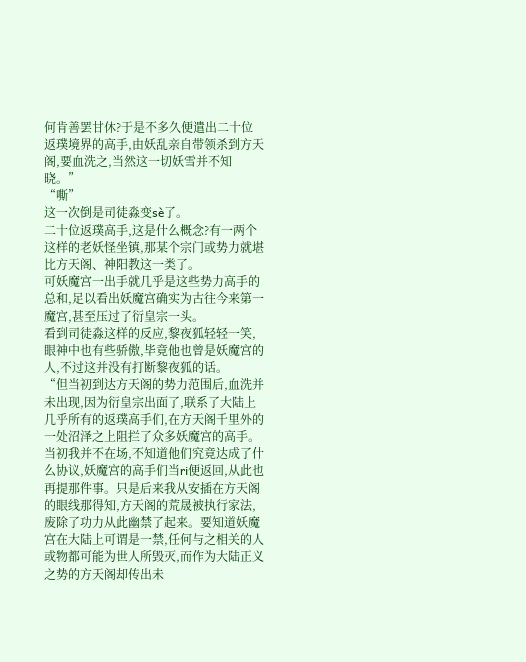何肯善罢甘休?于是不多久便遣出二十位返璞境界的高手,由妖乱亲自带领杀到方天阁,要血洗之,当然这一切妖雪并不知晓。”
“嘶”
这一次倒是司徒淼变sè了。
二十位返璞高手,这是什么概念?有一两个这样的老妖怪坐镇,那某个宗门或势力就堪比方天阁、神阳教这一类了。
可妖魔宫一出手就几乎是这些势力高手的总和,足以看出妖魔宫确实为古往今来第一魔宫,甚至压过了衍皇宗一头。
看到司徒淼这样的反应,黎夜狐轻轻一笑,眼神中也有些骄傲,毕竟他也曾是妖魔宫的人,不过这并没有打断黎夜狐的话。
“但当初到达方天阁的势力范围后,血洗并未出现,因为衍皇宗出面了,联系了大陆上几乎所有的返璞高手们,在方天阁千里外的一处沼泽之上阻拦了众多妖魔宫的高手。当初我并不在场,不知道他们究竟达成了什么协议,妖魔宫的高手们当ri便返回,从此也再提那件事。只是后来我从安插在方天阁的眼线那得知,方天阁的荒晟被执行家法,废除了功力从此幽禁了起来。要知道妖魔宫在大陆上可谓是一禁,任何与之相关的人或物都可能为世人所毁灭,而作为大陆正义之势的方天阁却传出未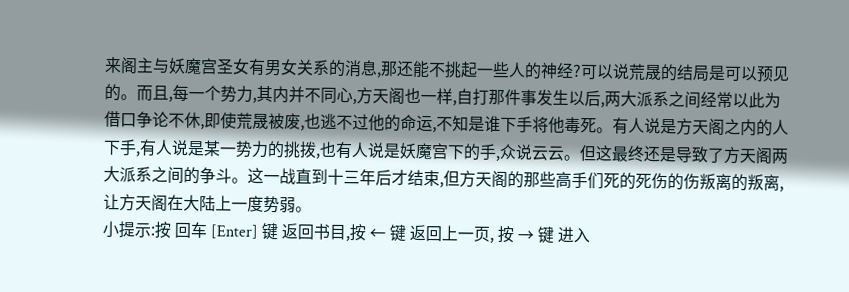来阁主与妖魔宫圣女有男女关系的消息,那还能不挑起一些人的神经?可以说荒晟的结局是可以预见的。而且,每一个势力,其内并不同心,方天阁也一样,自打那件事发生以后,两大派系之间经常以此为借口争论不休,即使荒晟被废,也逃不过他的命运,不知是谁下手将他毒死。有人说是方天阁之内的人下手,有人说是某一势力的挑拨,也有人说是妖魔宫下的手,众说云云。但这最终还是导致了方天阁两大派系之间的争斗。这一战直到十三年后才结束,但方天阁的那些高手们死的死伤的伤叛离的叛离,让方天阁在大陆上一度势弱。
小提示:按 回车 [Enter] 键 返回书目,按 ← 键 返回上一页, 按 → 键 进入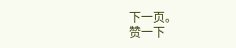下一页。
赞一下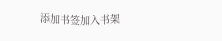添加书签加入书架